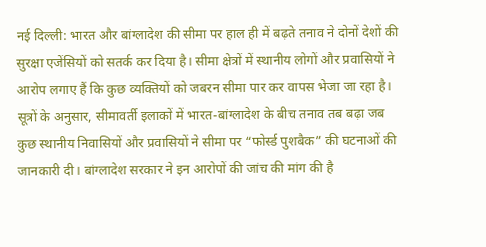नई दिल्ली: भारत और बांग्लादेश की सीमा पर हाल ही में बढ़ते तनाव ने दोनों देशों की सुरक्षा एजेंसियों को सतर्क कर दिया है। सीमा क्षेत्रों में स्थानीय लोगों और प्रवासियों ने आरोप लगाए हैं कि कुछ व्यक्तियों को जबरन सीमा पार कर वापस भेजा जा रहा है।
सूत्रों के अनुसार, सीमावर्ती इलाकों में भारत-बांग्लादेश के बीच तनाव तब बढ़ा जब कुछ स्थानीय निवासियों और प्रवासियों ने सीमा पर “फोर्स्ड पुशबैक” की घटनाओं की जानकारी दी। बांग्लादेश सरकार ने इन आरोपों की जांच की मांग की है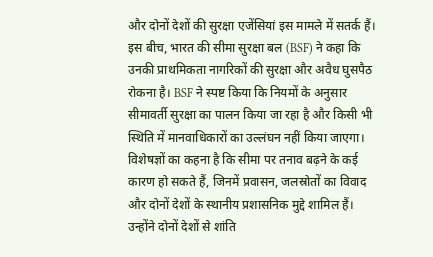और दोनों देशों की सुरक्षा एजेंसियां इस मामले में सतर्क हैं।
इस बीच, भारत की सीमा सुरक्षा बल (BSF) ने कहा कि उनकी प्राथमिकता नागरिकों की सुरक्षा और अवैध घुसपैठ रोकना है। BSF ने स्पष्ट किया कि नियमों के अनुसार सीमावर्ती सुरक्षा का पालन किया जा रहा है और किसी भी स्थिति में मानवाधिकारों का उल्लंघन नहीं किया जाएगा।
विशेषज्ञों का कहना है कि सीमा पर तनाव बढ़ने के कई कारण हो सकते हैं, जिनमें प्रवासन, जलस्रोतों का विवाद और दोनों देशों के स्थानीय प्रशासनिक मुद्दे शामिल हैं। उन्होंने दोनों देशों से शांति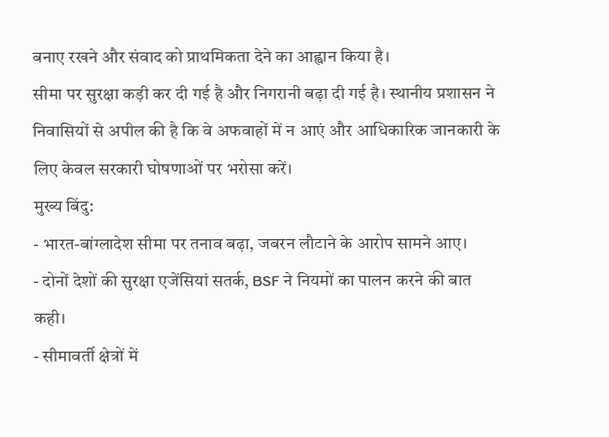बनाए रखने और संवाद को प्राथमिकता देने का आह्वान किया है।
सीमा पर सुरक्षा कड़ी कर दी गई है और निगरानी बढ़ा दी गई है। स्थानीय प्रशासन ने निवासियों से अपील की है कि वे अफवाहों में न आएं और आधिकारिक जानकारी के लिए केवल सरकारी घोषणाओं पर भरोसा करें।
मुख्य बिंदु:
- भारत-बांग्लादेश सीमा पर तनाव बढ़ा, जबरन लौटाने के आरोप सामने आए।
- दोनों देशों की सुरक्षा एजेंसियां सतर्क, BSF ने नियमों का पालन करने की बात कही।
- सीमावर्ती क्षेत्रों में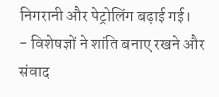निगरानी और पेट्रोलिंग बढ़ाई गई।
- विशेषज्ञों ने शांति बनाए रखने और संवाद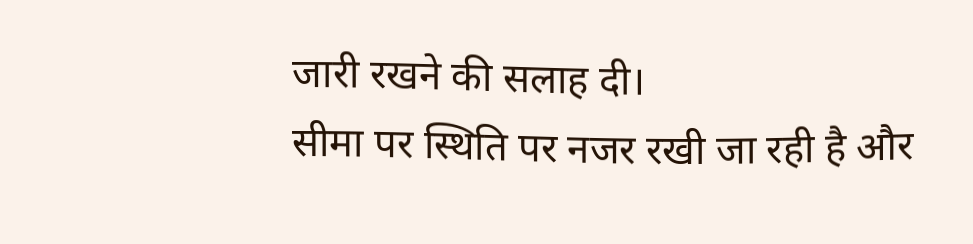जारी रखने की सलाह दी।
सीमा पर स्थिति पर नजर रखी जा रही है और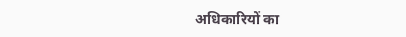अधिकारियों का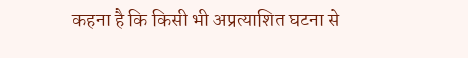कहना है कि किसी भी अप्रत्याशित घटना से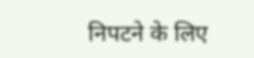निपटने के लिए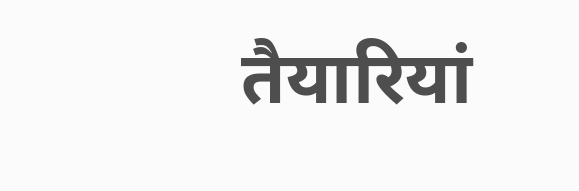तैयारियां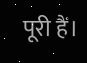पूरी हैं।